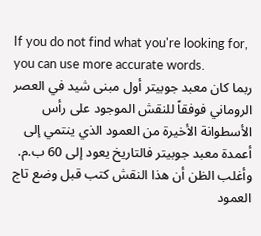If you do not find what you're looking for, you can use more accurate words.
ربما كان معبد جوبيتر أول مبنى شيد في العصر الروماني فوفقاً للنقش الموجود على رأس الأسطوانة الأخيرة من العمود الذي ينتمي إلى أعمدة معبد جوبيتر فالتاريخ يعود إلى 60 ب.م. وأغلب الظن أن هذا النقش كتب قبل وضع تاج العمود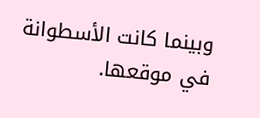وبينما كانت الأسطوانة في موقعها.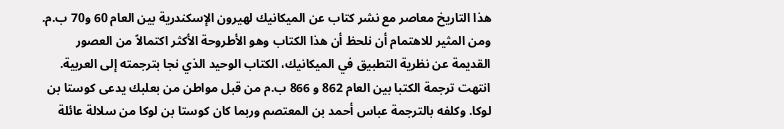هذا التاريخ معاصر مع نشر كتاب عن الميكانيك لهيرون الإسكندرية بين العام 60 و70 ب.م. ومن المثير للاهتمام أن نلحظ أن هذا الكتاب وهو الأطروحة الأكثر اكتمالاً من العصور القديمة عن نظرية التطبيق في الميكانيك، الكتاب الوحيد الذي نجا بترجمته إلى العربية. انتهت ترجمة الكتبا بين العام 862 و 866 ب.م من قبل مواطن من بعلبك يدعى كوستا بن لوكا. وكلفه بالترجمة عباس أحمد بن المعتصم وربما كان كوستا بن لوكا من سلالة عائلة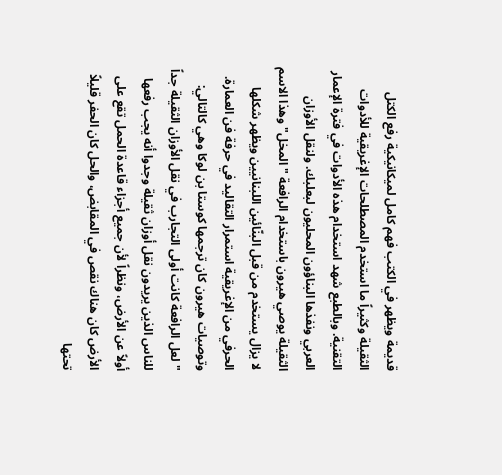قديمة ويظهر في الكتب فهم كامل لميكانيكية رفع الكتل الثقيلة وكثيراً ما استخدم المصطلحات الإغريقية للأدوات التقنية. وبالطبع شهد استخدام هذه الأدوات في فترة الإعمار العربي ونفذها البناؤون المحليون لبعلبك. ولنقل الأوزان الثقيلة يوصي هيرون باستخدام الرافعة "المخل" وهذا الاسم لا يزال يستخدم من قبل البنّائين اللبنانيين ويظهر شكلها الحرفي من الإغريقية استمرار التقاليد في حرفة فن العمارة. وتوصيات هيرون كان ترجمها كوستا بن لوكا وهي كالتالي: "لعل الرافعة كانت أولى التجارب في نقل الأوزان الثقيلة جداً للناس الذين يريدون نقل أوزان ثقيلة وجدوا أنه يجب رفعها أولاً عن الأرض، ونظراً لأن جميع أجزاء قاعدة الحمل تقع على الأرض كان هناك نقص في المقابض، والحل كان الحفر قليلاً تحتها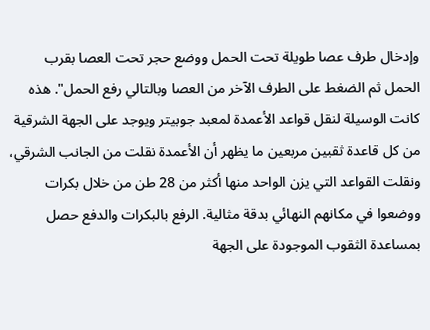وإدخال طرف عصا طويلة تحت الحمل ووضع حجر تحت العصا بقرب الحمل ثم الضغط على الطرف الآخر من العصا وبالتالي رفع الحمل". هذه كانت الوسيلة لنقل قواعد الأعمدة لمعبد جوبيتر ويوجد على الجهة الشرقية من كل قاعدة ثقبين مربعين ما يظهر أن الأعمدة نقلت من الجانب الشرقي، ونقلت القواعد التي يزن الواحد منها أكثر من 28 طن من خلال بكرات ووضعوا في مكانهم النهائي بدقة مثالية. الرفع بالبكرات والدفع حصل بمساعدة الثقوب الموجودة على الجهة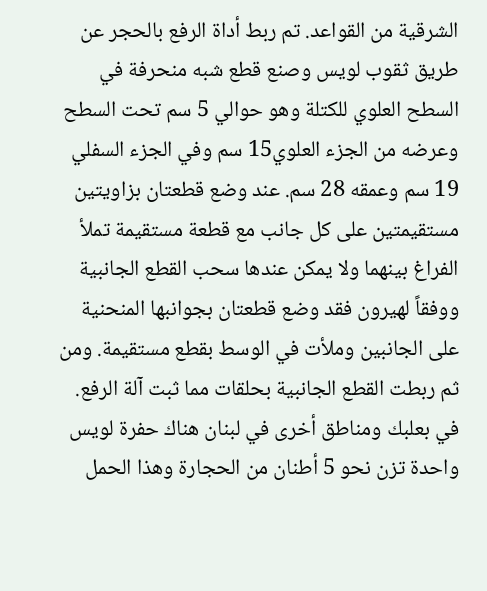الشرقية من القواعد. تم ربط أداة الرفع بالحجر عن طريق ثقوب لويس وصنع قطع شبه منحرفة في السطح العلوي للكتلة وهو حوالي 5 سم تحت السطح وعرضه من الجزء العلوي15 سم وفي الجزء السفلي 19 سم وعمقه 28 سم. عند وضع قطعتان بزاويتين مستقيمتين على كل جانب مع قطعة مستقيمة تملأ الفراغ بينهما ولا يمكن عندها سحب القطع الجانبية ووفقاً لهيرون فقد وضع قطعتان بجوانبها المنحنية على الجانبين وملأت في الوسط بقطع مستقيمة. ومن ثم ربطت القطع الجانبية بحلقات مما ثبت آلة الرفع. في بعلبك ومناطق أخرى في لبنان هناك حفرة لويس واحدة تزن نحو 5 أطنان من الحجارة وهذا الحمل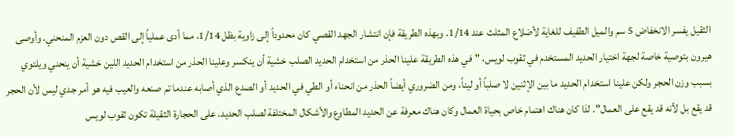الثقيل يفسر الانخفاض 5 سم والميل الطفيف للغاية لأضلاع المثلث عند 1/14. وبهذه الطريقة فإن انتشار الجهد القصي كان محدوداً إلى زاوية بظل 1/14، مما أدى عملياً إلى القص دون العزم المنحني. وأوصى هيرون بتوصية خاصة لجهة اختيار الحديد المستخدم في ثقوب لويس، "في هذه الطريقة علينا الحذر من استخدام الحديد الصلب خشية أن ينكسر وعلينا الحذر من استخدام الحديد اللين خشية أن ينحني ويلتوي بسبب وزن الحجر ولكن علينا استخدام الحديد ما بين الإثنين لا صلباً أو ليناً، ومن الضروري أيضاً الحذر من انحناء أو الطي في الحديد أو الصدع الذي أصابه عندما تم صنعه والعيب فيه هو أمر جدي ليس لأن الحجر قد يقع بل لأنه قد يقع على العمال". لذا كان هناك اهتمام خاص بحياة العمال وكان هناك معرفة عن الحديد المطاوع والأشكال المختلفة لصلب الحديد. على الحجارة الثقيلة تكون ثقوب لويس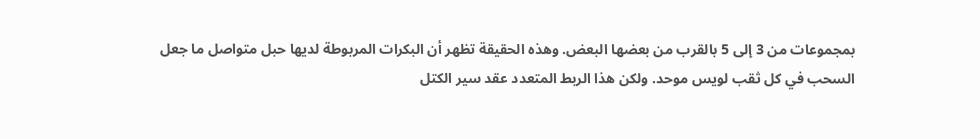بمجموعات من 3 إلى 5 بالقرب من بعضها البعض. وهذه الحقيقة تظهر أن البكرات المربوطة لديها حبل متواصل ما جعل السحب في كل ثقب لويس موحد. ولكن هذا الربط المتعدد عقد سير الكتل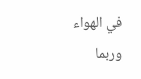في الهواء وربما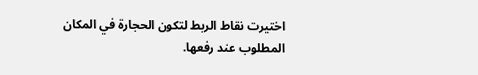اختيرت نقاط الربط لتكون الحجارة في المكان المطلوب عند رفعها.